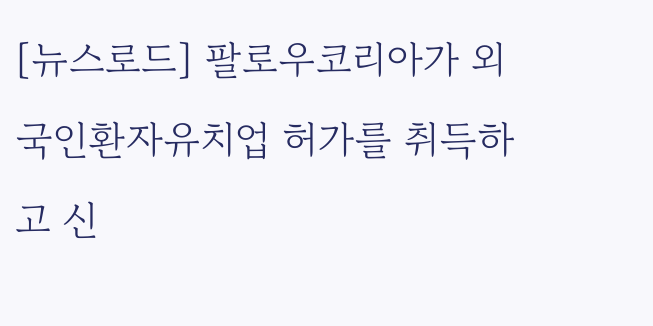[뉴스로드] 팔로우코리아가 외국인환자유치업 허가를 취득하고 신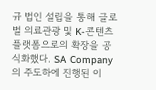규 법인 설립을 통해 글로벌 의료관광 및 K-콘텐츠 플랫폼으로의 확장을 공식화했다. SA Company의 주도하에 진행된 이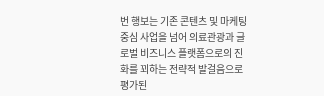번 행보는 기존 콘텐츠 및 마케팅 중심 사업을 넘어 의료관광과 글로벌 비즈니스 플랫폼으로의 진화를 꾀하는 전략적 발걸음으로 평가된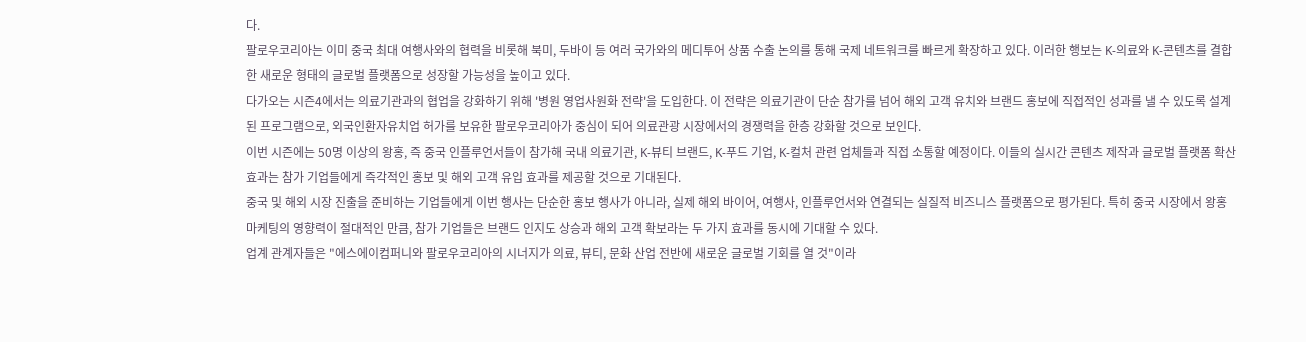다.
팔로우코리아는 이미 중국 최대 여행사와의 협력을 비롯해 북미, 두바이 등 여러 국가와의 메디투어 상품 수출 논의를 통해 국제 네트워크를 빠르게 확장하고 있다. 이러한 행보는 K-의료와 K-콘텐츠를 결합한 새로운 형태의 글로벌 플랫폼으로 성장할 가능성을 높이고 있다.
다가오는 시즌4에서는 의료기관과의 협업을 강화하기 위해 '병원 영업사원화 전략'을 도입한다. 이 전략은 의료기관이 단순 참가를 넘어 해외 고객 유치와 브랜드 홍보에 직접적인 성과를 낼 수 있도록 설계된 프로그램으로, 외국인환자유치업 허가를 보유한 팔로우코리아가 중심이 되어 의료관광 시장에서의 경쟁력을 한층 강화할 것으로 보인다.
이번 시즌에는 50명 이상의 왕홍, 즉 중국 인플루언서들이 참가해 국내 의료기관, K-뷰티 브랜드, K-푸드 기업, K-컬처 관련 업체들과 직접 소통할 예정이다. 이들의 실시간 콘텐츠 제작과 글로벌 플랫폼 확산 효과는 참가 기업들에게 즉각적인 홍보 및 해외 고객 유입 효과를 제공할 것으로 기대된다.
중국 및 해외 시장 진출을 준비하는 기업들에게 이번 행사는 단순한 홍보 행사가 아니라, 실제 해외 바이어, 여행사, 인플루언서와 연결되는 실질적 비즈니스 플랫폼으로 평가된다. 특히 중국 시장에서 왕홍 마케팅의 영향력이 절대적인 만큼, 참가 기업들은 브랜드 인지도 상승과 해외 고객 확보라는 두 가지 효과를 동시에 기대할 수 있다.
업계 관계자들은 "에스에이컴퍼니와 팔로우코리아의 시너지가 의료, 뷰티, 문화 산업 전반에 새로운 글로벌 기회를 열 것"이라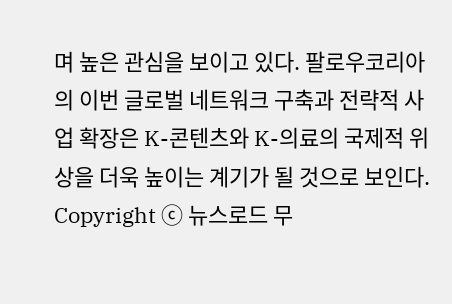며 높은 관심을 보이고 있다. 팔로우코리아의 이번 글로벌 네트워크 구축과 전략적 사업 확장은 K-콘텐츠와 K-의료의 국제적 위상을 더욱 높이는 계기가 될 것으로 보인다.
Copyright ⓒ 뉴스로드 무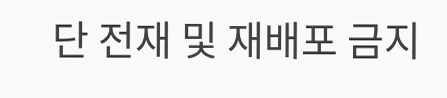단 전재 및 재배포 금지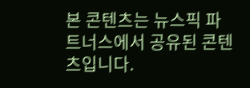본 콘텐츠는 뉴스픽 파트너스에서 공유된 콘텐츠입니다.